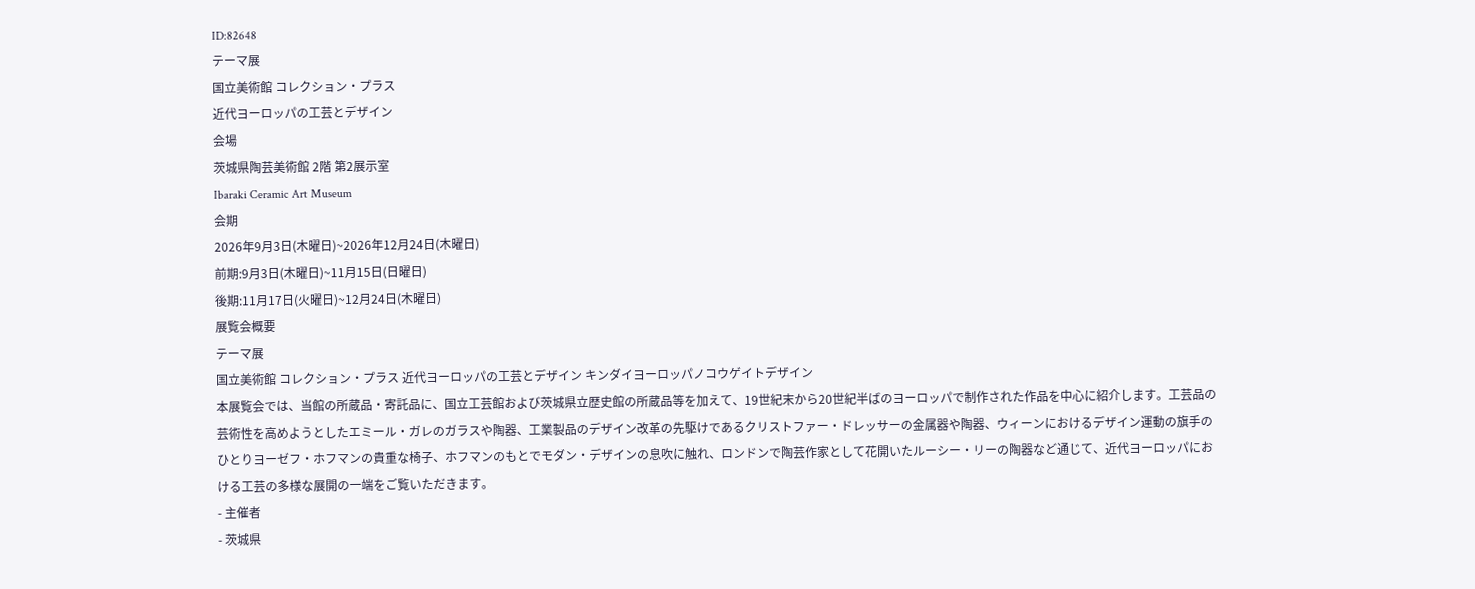ID:82648
テーマ展
国立美術館 コレクション・プラス
近代ヨーロッパの工芸とデザイン
会場
茨城県陶芸美術館 2階 第2展示室
Ibaraki Ceramic Art Museum
会期
2026年9月3日(木曜日)~2026年12月24日(木曜日)
前期:9月3日(木曜日)~11月15日(日曜日)
後期:11月17日(火曜日)~12月24日(木曜日)
展覧会概要
テーマ展
国立美術館 コレクション・プラス 近代ヨーロッパの工芸とデザイン キンダイヨーロッパノコウゲイトデザイン
本展覧会では、当館の所蔵品・寄託品に、国立工芸館および茨城県立歴史館の所蔵品等を加えて、19世紀末から20世紀半ばのヨーロッパで制作された作品を中心に紹介します。工芸品の芸術性を高めようとしたエミール・ガレのガラスや陶器、工業製品のデザイン改革の先駆けであるクリストファー・ドレッサーの金属器や陶器、ウィーンにおけるデザイン運動の旗手のひとりヨーゼフ・ホフマンの貴重な椅子、ホフマンのもとでモダン・デザインの息吹に触れ、ロンドンで陶芸作家として花開いたルーシー・リーの陶器など通じて、近代ヨーロッパにおける工芸の多様な展開の一端をご覧いただきます。
- 主催者
- 茨城県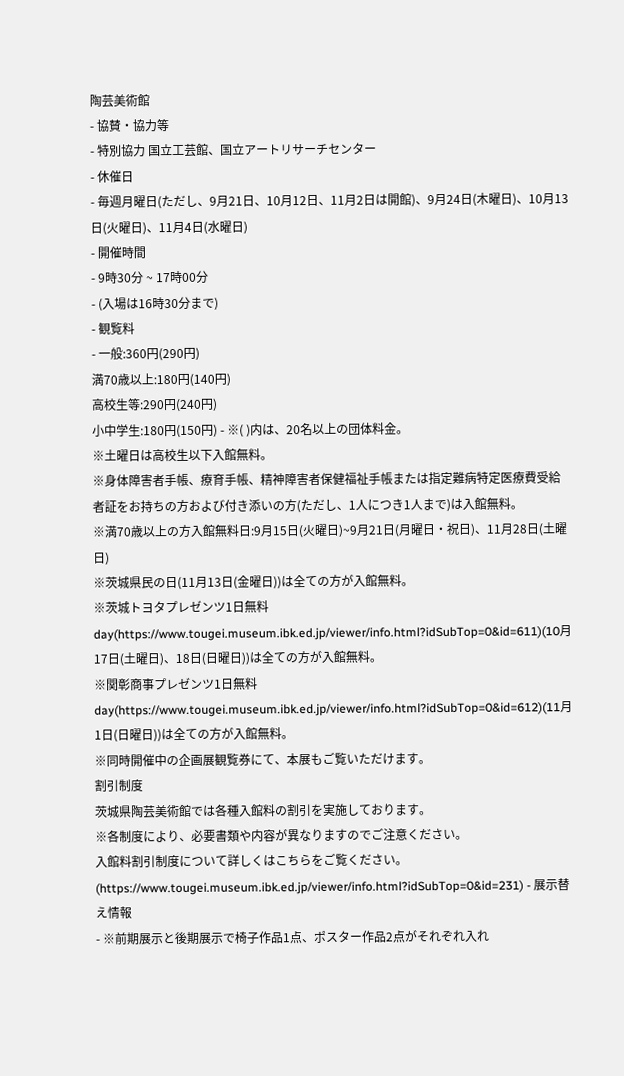陶芸美術館
- 協賛・協力等
- 特別協力 国立工芸館、国立アートリサーチセンター
- 休催日
- 毎週月曜日(ただし、9月21日、10月12日、11月2日は開館)、9月24日(木曜日)、10月13日(火曜日)、11月4日(水曜日)
- 開催時間
- 9時30分 ~ 17時00分
- (入場は16時30分まで)
- 観覧料
- 一般:360円(290円)
満70歳以上:180円(140円)
高校生等:290円(240円)
小中学生:180円(150円) - ※( )内は、20名以上の団体料金。
※土曜日は高校生以下入館無料。
※身体障害者手帳、療育手帳、精神障害者保健福祉手帳または指定難病特定医療費受給者証をお持ちの方および付き添いの方(ただし、1人につき1人まで)は入館無料。
※満70歳以上の方入館無料日:9月15日(火曜日)~9月21日(月曜日・祝日)、11月28日(土曜日)
※茨城県民の日(11月13日(金曜日))は全ての方が入館無料。
※茨城トヨタプレゼンツ1日無料day(https://www.tougei.museum.ibk.ed.jp/viewer/info.html?idSubTop=0&id=611)(10月17日(土曜日)、18日(日曜日))は全ての方が入館無料。
※関彰商事プレゼンツ1日無料day(https://www.tougei.museum.ibk.ed.jp/viewer/info.html?idSubTop=0&id=612)(11月1日(日曜日))は全ての方が入館無料。
※同時開催中の企画展観覧券にて、本展もご覧いただけます。
割引制度
茨城県陶芸美術館では各種入館料の割引を実施しております。
※各制度により、必要書類や内容が異なりますのでご注意ください。
入館料割引制度について詳しくはこちらをご覧ください。(https://www.tougei.museum.ibk.ed.jp/viewer/info.html?idSubTop=0&id=231) - 展示替え情報
- ※前期展示と後期展示で椅子作品1点、ポスター作品2点がそれぞれ入れ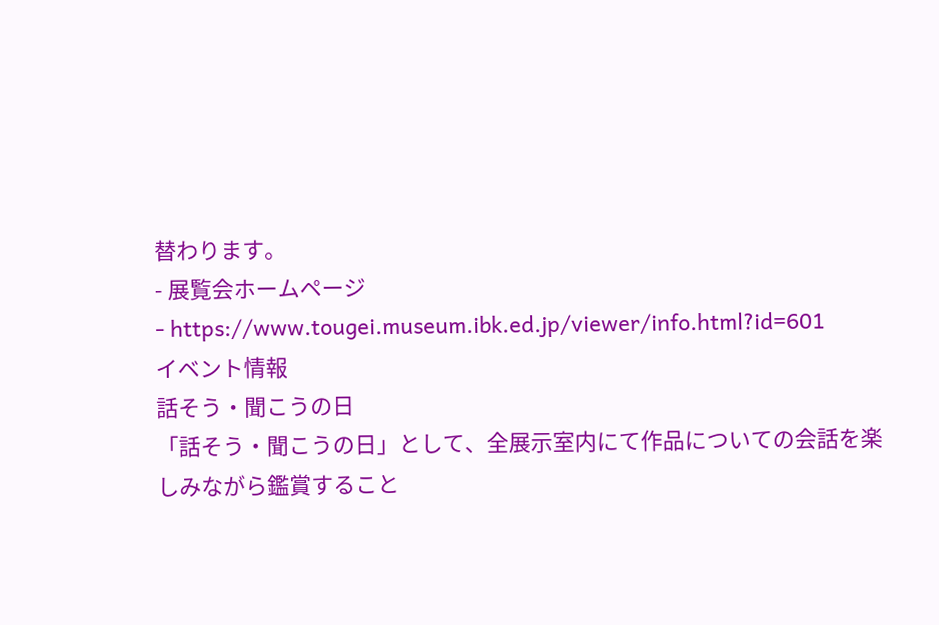替わります。
- 展覧会ホームページ
- https://www.tougei.museum.ibk.ed.jp/viewer/info.html?id=601
イベント情報
話そう・聞こうの日
「話そう・聞こうの日」として、全展示室内にて作品についての会話を楽しみながら鑑賞すること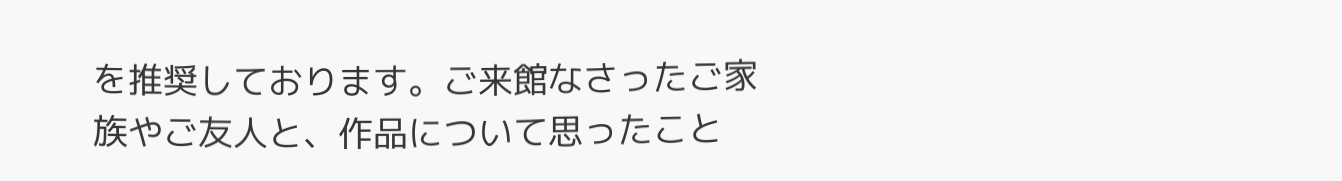を推奨しております。ご来館なさったご家族やご友人と、作品について思ったこと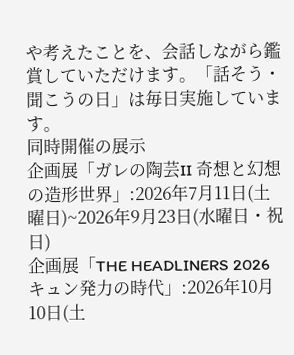や考えたことを、会話しながら鑑賞していただけます。「話そう・聞こうの日」は毎日実施しています。
同時開催の展示
企画展「ガレの陶芸II 奇想と幻想の造形世界」:2026年7月11日(土曜日)~2026年9月23日(水曜日・祝日)
企画展「THE HEADLINERS 2026 キュン発力の時代」:2026年10月10日(土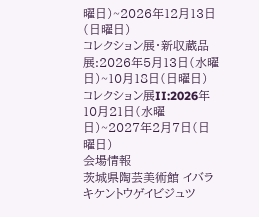曜日)~2026年12月13日(日曜日)
コレクション展・新収蔵品展:2026年5月13日(水曜日)~10月18日(日曜日)
コレクション展II:2026年10月21日(水曜日)~2027年2月7日(日曜日)
会場情報
茨城県陶芸美術館 イバラキケントウゲイビジュツ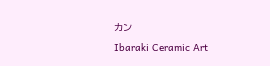カン
Ibaraki Ceramic Art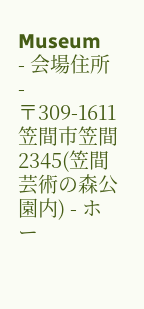Museum
- 会場住所
-
〒309-1611
笠間市笠間2345(笠間芸術の森公園内) - ホー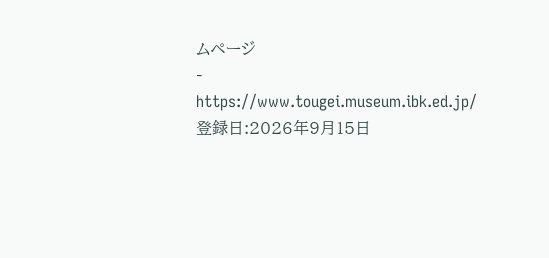ムページ
- https://www.tougei.museum.ibk.ed.jp/
登録日:2026年9月15日